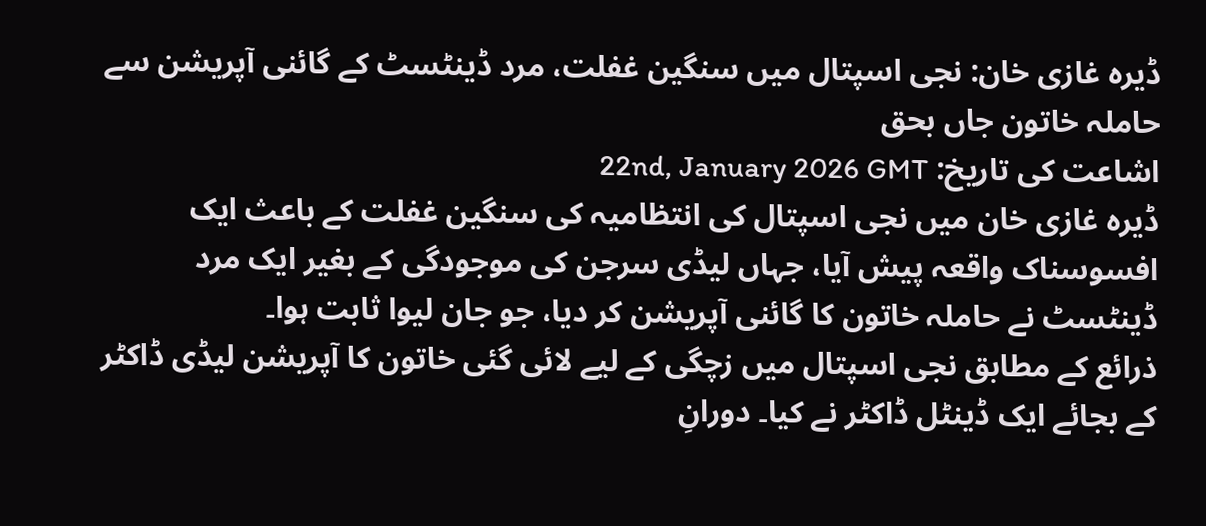ڈیرہ غازی خان: نجی اسپتال میں سنگین غفلت، مرد ڈینٹسٹ کے گائنی آپریشن سے حاملہ خاتون جاں بحق
اشاعت کی تاریخ: 22nd, January 2026 GMT
ڈیرہ غازی خان میں نجی اسپتال کی انتظامیہ کی سنگین غفلت کے باعث ایک افسوسناک واقعہ پیش آیا، جہاں لیڈی سرجن کی موجودگی کے بغیر ایک مرد ڈینٹسٹ نے حاملہ خاتون کا گائنی آپریشن کر دیا، جو جان لیوا ثابت ہوا۔
ذرائع کے مطابق نجی اسپتال میں زچگی کے لیے لائی گئی خاتون کا آپریشن لیڈی ڈاکٹر کے بجائے ایک ڈینٹل ڈاکٹر نے کیا۔ دورانِ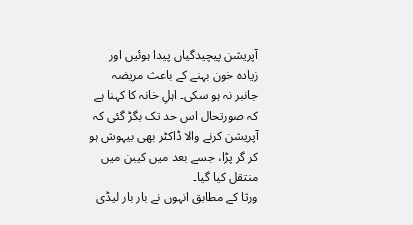آپریشن پیچیدگیاں پیدا ہوئیں اور زیادہ خون بہنے کے باعث مریضہ جانبر نہ ہو سکی۔ اہلِ خانہ کا کہنا ہے کہ صورتحال اس حد تک بگڑ گئی کہ آپریشن کرنے والا ڈاکٹر بھی بیہوش ہو کر گر پڑا، جسے بعد میں کیبن میں منتقل کیا گیا۔
ورثا کے مطابق انہوں نے بار بار لیڈی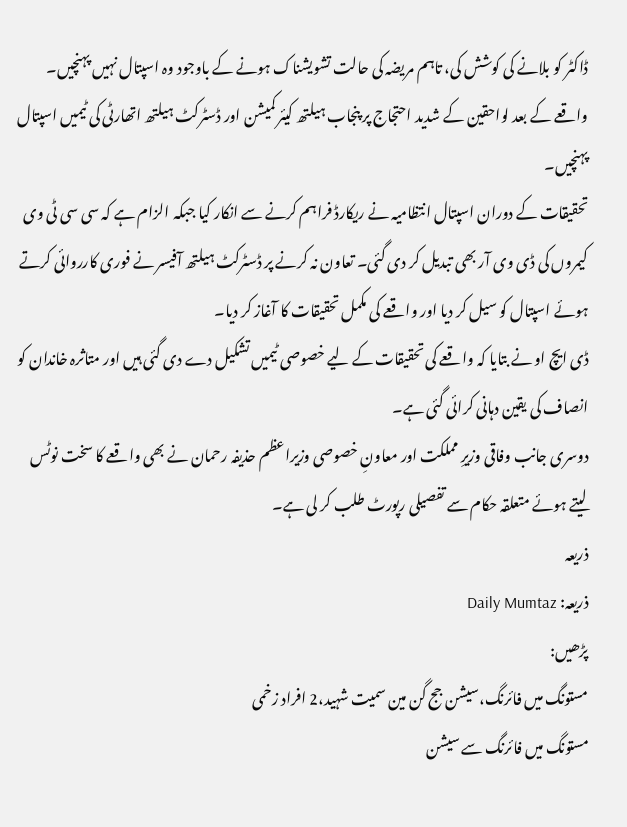ڈاکٹر کو بلانے کی کوشش کی، تاہم مریضہ کی حالت تشویشناک ہونے کے باوجود وہ اسپتال نہیں پہنچیں۔ واقعے کے بعد لواحقین کے شدید احتجاج پر پنجاب ہیلتھ کیئر کمیشن اور ڈسٹرکٹ ہیلتھ اتھارٹی کی ٹیمیں اسپتال پہنچیں۔
تحقیقات کے دوران اسپتال انتظامیہ نے ریکارڈ فراہم کرنے سے انکار کیا جبکہ الزام ہے کہ سی سی ٹی وی کیمروں کی ڈی وی آر بھی تبدیل کر دی گئی۔ تعاون نہ کرنے پر ڈسٹرکٹ ہیلتھ آفیسر نے فوری کارروائی کرتے ہوئے اسپتال کو سیل کر دیا اور واقعے کی مکمل تحقیقات کا آغاز کر دیا۔
ڈی ایچ او نے بتایا کہ واقعے کی تحقیقات کے لیے خصوصی ٹیمیں تشکیل دے دی گئی ہیں اور متاثرہ خاندان کو انصاف کی یقین دہانی کرائی گئی ہے۔
دوسری جانب وفاقی وزیرِ مملکت اور معاونِ خصوصی وزیراعظم حذیفہ رحمان نے بھی واقعے کا سخت نوٹس لیتے ہوئے متعلقہ حکام سے تفصیلی رپورٹ طلب کر لی ہے۔
ذریعہ
ذریعہ: Daily Mumtaz
پڑھیں:
مستونگ میں فائرنگ،سیشن جج گن مین سمیت شہید،2 افراد زخمی
مستونگ میں فائرنگ سے سیشن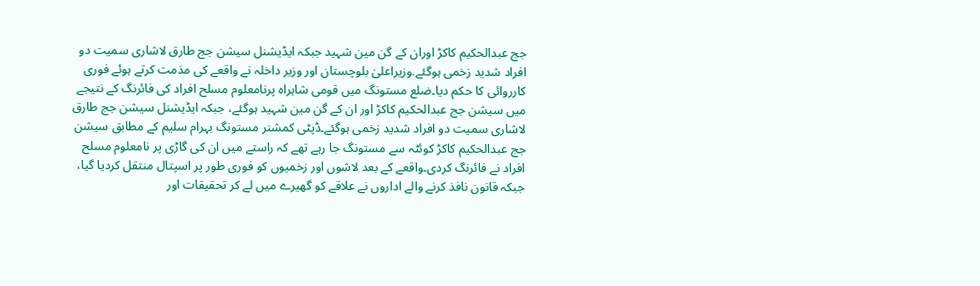جج عبدالحکیم کاکڑ اوران کے گن مین شہید جبکہ ایڈیشنل سیشن جج طارق لاشاری سمیت دو افراد شدید زخمی ہوگئے.وزیراعلیٰ بلوچستان اور وزیر داخلہ نے واقعے کی مذمت کرتے ہوئے فوری کارروائی کا حکم دیا۔ضلع مستونگ میں قومی شاہراہ پرنامعلوم مسلح افراد کی فائرنگ کے نتیجے میں سیشن جج عبدالحکیم کاکڑ اور ان کے گن مین شہید ہوگئے، جبکہ ایڈیشنل سیشن جج طارق لاشاری سمیت دو افراد شدید زخمی ہوگئے۔ڈپٹی کمشنر مستونگ بہرام سلیم کے مطابق سیشن جج عبدالحکیم کاکڑ کوئٹہ سے مستونگ جا رہے تھے کہ راستے میں ان کی گاڑی پر نامعلوم مسلح افراد نے فائرنگ کردی۔واقعے کے بعد لاشوں اور زخمیوں کو فوری طور پر اسپتال منتقل کردیا گیا، جبکہ قانون نافذ کرنے والے اداروں نے علاقے کو گھیرے میں لے کر تحقیقات اور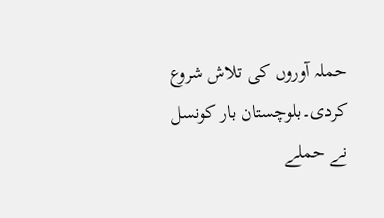حملہ آوروں کی تلاش شروع کردی۔بلوچستان بار کونسل نے حملے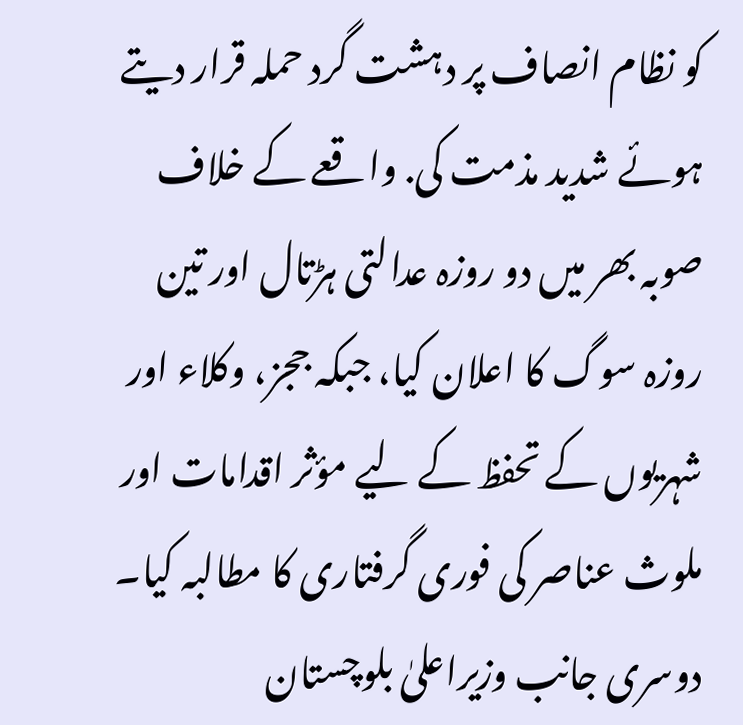کو نظام انصاف پر دہشت گرد حملہ قرار دیتے ہوئے شدید مذمت کی. واقعے کے خلاف صوبہ بھر میں دو روزہ عدالتی ہڑتال اور تین روزہ سوگ کا اعلان کیا، جبکہ ججز، وکلاء اور شہریوں کے تحفظ کے لیے مؤثر اقدامات اور ملوث عناصر کی فوری گرفتاری کا مطالبہ کیا۔
دوسری جانب وزیراعلیٰ بلوچستان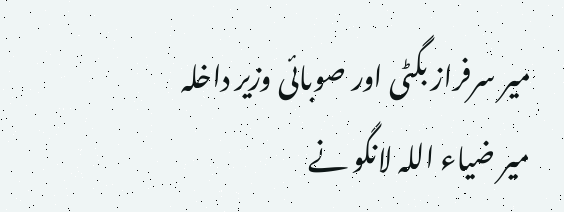میر سرفراز بگٹی اور صوبائی وزیر داخلہ میر ضیاء اللہ لانگو نے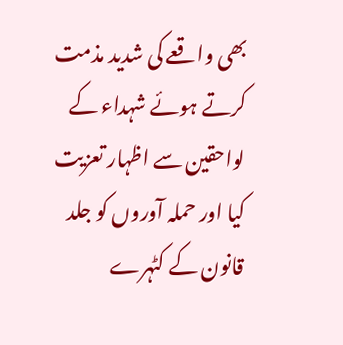بھی واقعے کی شدید مذمت کرتے ہوئے شہداء کے لواحقین سے اظہار تعزیت کیا اور حملہ آوروں کو جلد قانون کے کٹہرے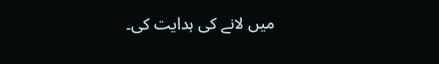میں لانے کی ہدایت کی۔